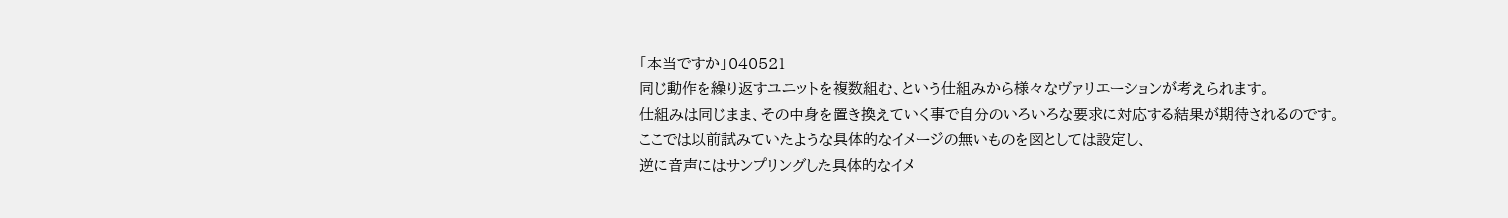「本当ですか」040521
同じ動作を繰り返すユニットを複数組む、という仕組みから様々なヴァリエーションが考えられます。
仕組みは同じまま、その中身を置き換えていく事で自分のいろいろな要求に対応する結果が期待されるのです。
ここでは以前試みていたような具体的なイメージの無いものを図としては設定し、
逆に音声にはサンプリングした具体的なイメ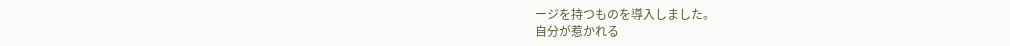ージを持つものを導入しました。
自分が惹かれる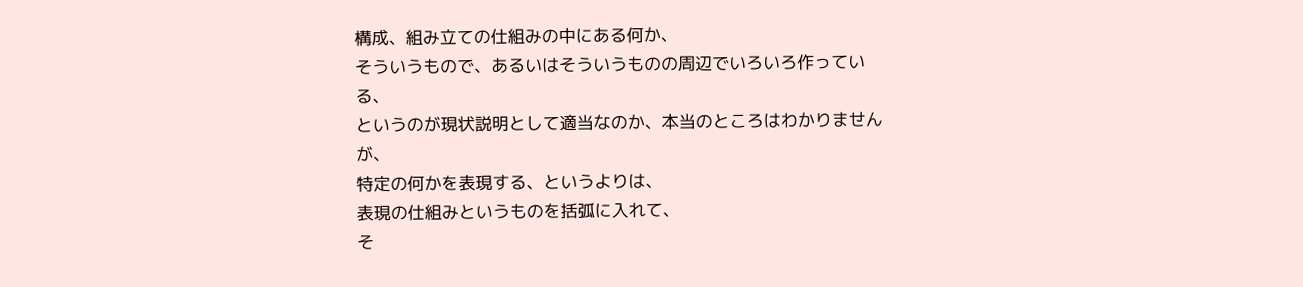構成、組み立ての仕組みの中にある何か、
そういうもので、あるいはそういうものの周辺でいろいろ作っている、
というのが現状説明として適当なのか、本当のところはわかりませんが、
特定の何かを表現する、というよりは、
表現の仕組みというものを括弧に入れて、
そ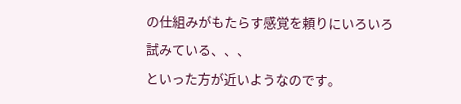の仕組みがもたらす感覚を頼りにいろいろ試みている、、、
といった方が近いようなのです。